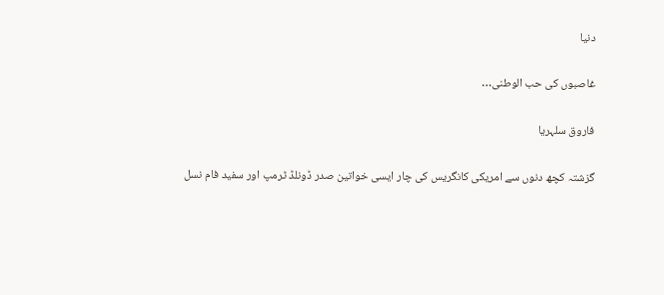دنیا

غاصبوں کی حب الوطنی…

فاروق سلہریا

گزشتہ کچھ دنوں سے امریکی کانگریس کی چار ایسی خواتین صدر ڈونلڈ ٹرمپ اور سفید فام نسل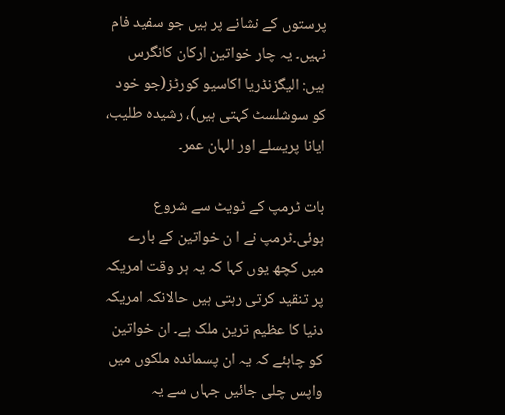پرستوں کے نشانے پر ہیں جو سفید فام نہیں۔ یہ چار خواتین ارکان کانگرس ہیں: الیگزنڈریا اکاسیو کورٹز(جو خود کو سوشلسٹ کہتی ہیں)، رشیدہ طلیب، ایانا پریسلے اور الہان عمر۔

بات ٹرمپ کے ٹویٹ سے شروع ہوئی۔ٹرمپ نے ا ن خواتین کے بارے میں کچھ یوں کہا کہ یہ ہر وقت امریکہ پر تنقید کرتی رہتی ہیں حالانکہ امریکہ دنیا کا عظیم ترین ملک ہے۔ ان خواتین کو چاہئے کہ یہ ان پسماندہ ملکوں میں واپس چلی جائیں جہاں سے یہ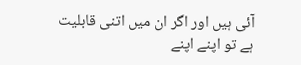آئی ہیں اور اگر ان میں اتنی قابلیت ہے تو اپنے اپنے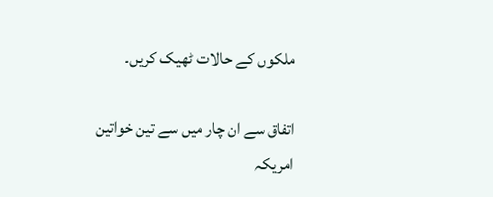ملکوں کے حالات ٹھیک کریں۔

اتفاق سے ان چار میں سے تین خواتین امریکہ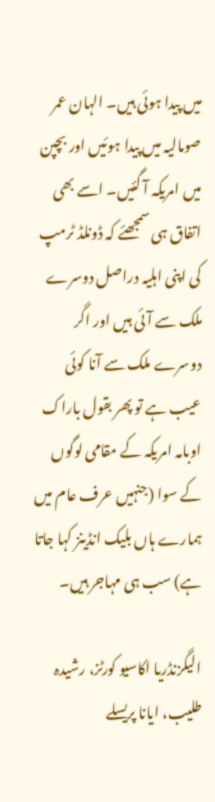میں پیدا ہوئی ہیں۔ الہان عمر صومالیہ میں پیدا ہوئیں اور بچپن میں امریکہ آ گئیں۔ اسے بھی اتفاق ہی سمجھئے کہ ڈونلڈ ٹرمپ کی اپنی اہلیہ دراصل دوسرے ملک سے آئی ہیں اور اگر دوسرے ملک سے آنا کوئی عیب ہے تو پھر بقول باراک اوبامہ امریکہ کے مقامی لوگوں کے سوا (جنہیں عرف عام میں ہمارے ہاں بلیک انڈینز کہا جاتا ہے) سب ہی مہاجر ہیں۔

الیگزنڈریا اکاسیو کورٹز، رشیدہ طلیب، ایانا پریسلے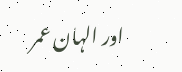اور الہان عمر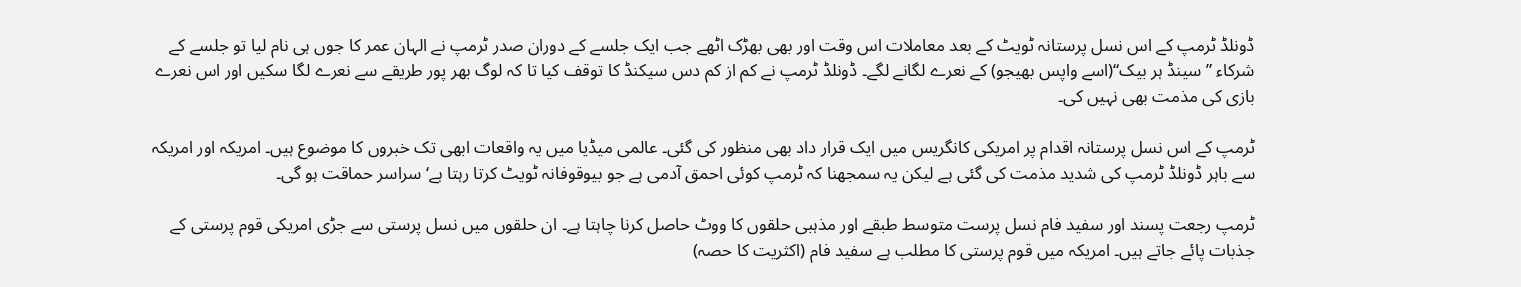ڈونلڈ ٹرمپ کے اس نسل پرستانہ ٹویٹ کے بعد معاملات اس وقت اور بھی بھڑک اٹھے جب ایک جلسے کے دوران صدر ٹرمپ نے الہان عمر کا جوں ہی نام لیا تو جلسے کے شرکاء ”سینڈ ہر بیک“(اسے واپس بھیجو) کے نعرے لگانے لگے۔ ڈونلڈ ٹرمپ نے کم از کم دس سیکنڈ کا توقف کیا تا کہ لوگ بھر پور طریقے سے نعرے لگا سکیں اور اس نعرے بازی کی مذمت بھی نہیں کی۔

ٹرمپ کے اس نسل پرستانہ اقدام پر امریکی کانگریس میں ایک قرار داد بھی منظور کی گئی۔ عالمی میڈیا میں یہ واقعات ابھی تک خبروں کا موضوع ہیں۔ امریکہ اور امریکہ سے باہر ڈونلڈ ٹرمپ کی شدید مذمت کی گئی ہے لیکن یہ سمجھنا کہ ٹرمپ کوئی احمق آدمی ہے جو بیوقوفانہ ٹویٹ کرتا رہتا ہے‘ سراسر حماقت ہو گی۔

ٹرمپ رجعت پسند اور سفید فام نسل پرست متوسط طبقے اور مذہبی حلقوں کا ووٹ حاصل کرنا چاہتا ہے۔ ان حلقوں میں نسل پرستی سے جڑی امریکی قوم پرستی کے جذبات پائے جاتے ہیں۔ امریکہ میں قوم پرستی کا مطلب ہے سفید فام (اکثریت کا حصہ)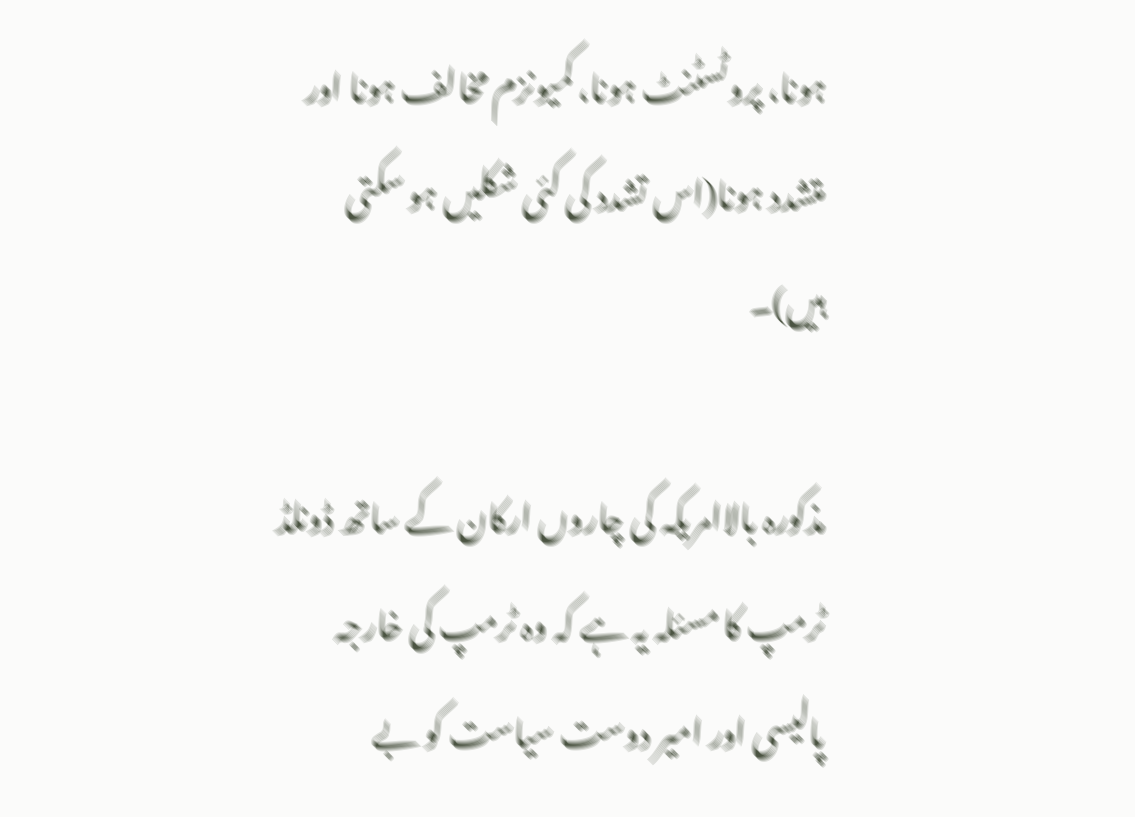ہونا، پروٹسٹنٹ ہونا، کمیونزم مخالف ہونا اور متشدد ہونا(اس تشدد کی کئی شکلیں ہو سکتی ہیں)۔

مذکورہ بالاامریکہ کی چاروں ارکان کے ساتھ ڈونلڈ ٹرمپ کا مسئلہ یہ ہے کہ وہ ٹرمپ کی خارجہ پالیسی اور امیر دوست سیاست کو بے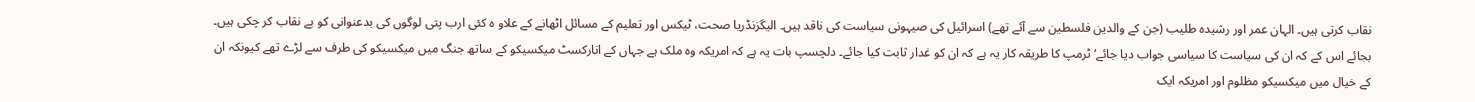نقاب کرتی ہیں۔ الہان عمر اور رشیدہ طلیب (جن کے والدین فلسطین سے آئے تھے) اسرائیل کی صیہونی سیاست کی ناقد ہیں۔ الیگزنڈریا صحت، ٹیکس اور تعلیم کے مسائل اٹھانے کے علاو ہ کئی ارب پتی لوگوں کی بدعنوانی کو بے نقاب کر چکی ہیں۔ بجائے اس کے کہ ان کی سیاست کا سیاسی جواب دیا جائے‘ ٹرمپ کا طریقہ کار یہ ہے کہ ان کو غدار ثابت کیا جائے۔ دلچسپ بات یہ ہے کہ امریکہ وہ ملک ہے جہاں کے انارکسٹ میکسیکو کے ساتھ جنگ میں میکسیکو کی طرف سے لڑے تھے کیونکہ ان کے خیال میں میکسیکو مظلوم اور امریکہ ایک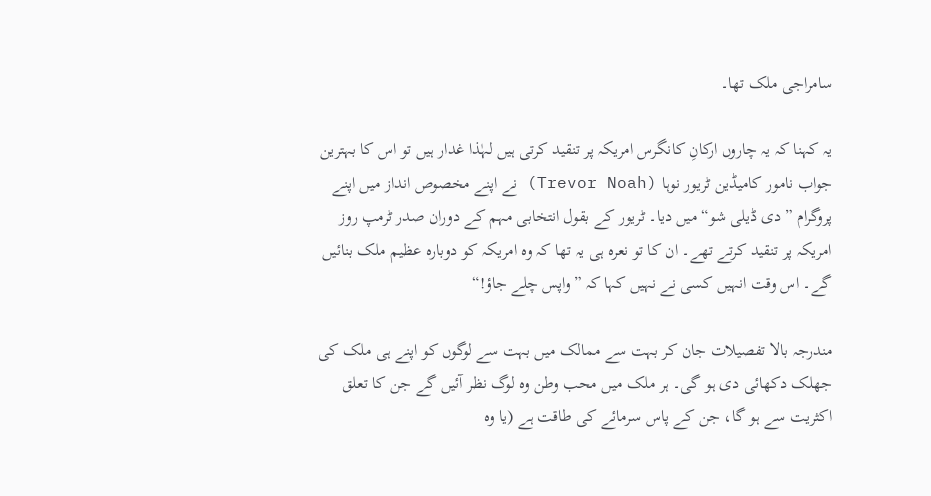سامراجی ملک تھا۔

یہ کہنا کہ یہ چاروں ارکانِ کانگرس امریکہ پر تنقید کرتی ہیں لہٰذا غدار ہیں تو اس کا بہترین جواب نامور کامیڈین ٹریور نوہا (Trevor Noah) نے اپنے مخصوص انداز میں اپنے پروگرام ”دی ڈیلی شو“ میں دیا۔ ٹریور کے بقول انتخابی مہم کے دوران صدر ٹرمپ روز امریکہ پر تنقید کرتے تھے۔ ان کا تو نعرہ ہی یہ تھا کہ وہ امریکہ کو دوبارہ عظیم ملک بنائیں گے۔ اس وقت انہیں کسی نے نہیں کہا کہ ”واپس چلے جاؤ!“

مندرجہ بالا تفصیلات جان کر بہت سے ممالک میں بہت سے لوگوں کو اپنے ہی ملک کی جھلک دکھائی دی ہو گی۔ ہر ملک میں محب وطن وہ لوگ نظر آئیں گے جن کا تعلق اکثریت سے ہو گا، جن کے پاس سرمائے کی طاقت ہے (یا وہ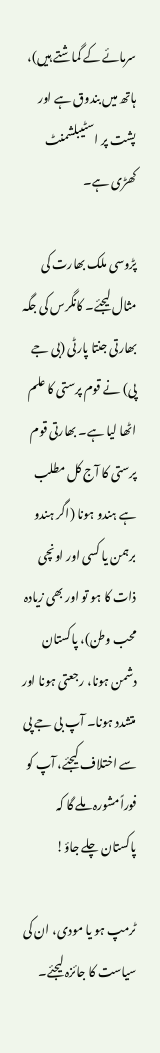سرمائے کے گماشتے ہیں)، ہاتھ میں بندوق ہے اور پشت پر اسٹیبلشمنٹ کھڑی ہے۔

پڑوسی ملک بھارت کی مثال لیجئے۔ کانگرس کی جگہ بھارتی جنتا پارٹی (بی جے پی) نے قوم پرستی کا علم اٹھا لیا ہے۔ بھارتی قوم پرستی کا آج کل مطلب ہے ہندو ہونا (اگر ہندو برہمن یا کسی اور اونچی ذات کا ہو تو اور بھی زیادہ محب وطن)، پاکستان دشمن ہونا، رجعتی ہونا اور متشدد ہونا۔ آپ بی جے پی سے اختلاف کیجئے، آپ کو فوراًمشورہ ملے گا کہ پاکستان چلے جاؤ!

ٹرمپ ہو یا مودی، ان کی سیاست کا جائزہ لیجئے۔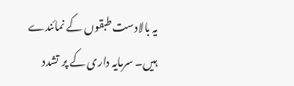یہ بالادست طبقوں کے نمائندے ہیں۔ سرمایہ داری کے پر تشدد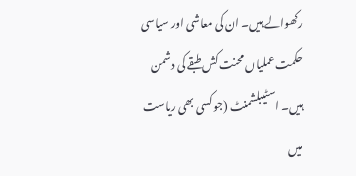رکھوالے ہیں۔ ان کی معاشی اور سیاسی حکمت عملیاں محنت کش طبقے کی دشمن ہیں۔ اسٹیبلشمنٹ (جو کسی بھی ریاست میں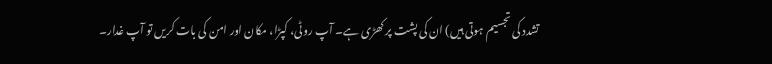تشدد کی تجسیم ہوتی ہیں) ان کی پشت پر کھڑی ہے۔ آپ روٹی، کپڑا، مکان اور امن کی بات کریں تو آپ غدار۔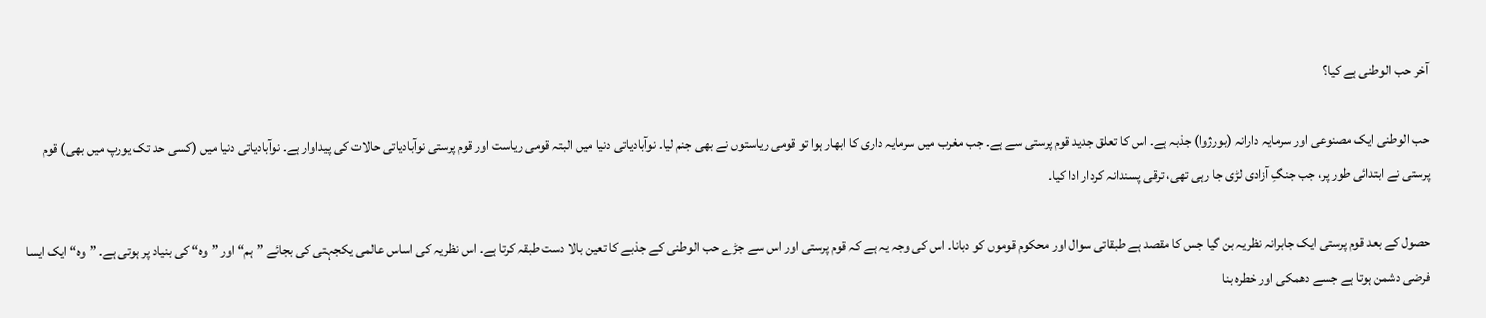آخر حب الوطنی ہے کیا؟

حب الوطنی ایک مصنوعی اور سرمایہ دارانہ (بورژوا) جذبہ ہے۔ اس کا تعلق جدید قوم پرستی سے ہے۔ جب مغرب میں سرمایہ داری کا ابھار ہوا تو قومی ریاستوں نے بھی جنم لیا۔ نوآبادیاتی دنیا میں البتہ قومی ریاست اور قوم پرستی نوآبادیاتی حالات کی پیداوار ہے۔ نوآبادیاتی دنیا میں (کسی حد تک یورپ میں بھی) قوم پرستی نے ابتدائی طور پر، جب جنگِ آزادی لڑی جا رہی تھی، ترقی پسندانہ کردار ادا کیا۔

حصول کے بعد قوم پرستی ایک جابرانہ نظریہ بن گیا جس کا مقصد ہے طبقاتی سوال اور محکوم قوموں کو دبانا۔ اس کی وجہ یہ ہے کہ قوم پرستی اور اس سے جڑے حب الوطنی کے جذبے کا تعین بالا دست طبقہ کرتا ہے۔ اس نظریہ کی اساس عالمی یکجہتی کی بجائے ”ہم“ اور ”وہ“ کی بنیاد پر ہوتی ہے۔ ”وہ“ ایک ایسا فرضی دشمن ہوتا ہے جسے دھمکی اور خطرہ بنا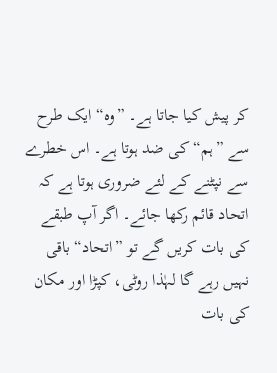کر پیش کیا جاتا ہے۔ ”وہ“ ایک طرح سے ”ہم“ کی ضد ہوتا ہے۔ اس خطرے سے نپٹنے کے لئے ضروری ہوتا ہے کہ اتحاد قائم رکھا جائے۔ اگر آپ طبقے کی بات کریں گے تو ”اتحاد“ باقی نہیں رہے گا لہٰذا روٹی، کپڑا اور مکان کی بات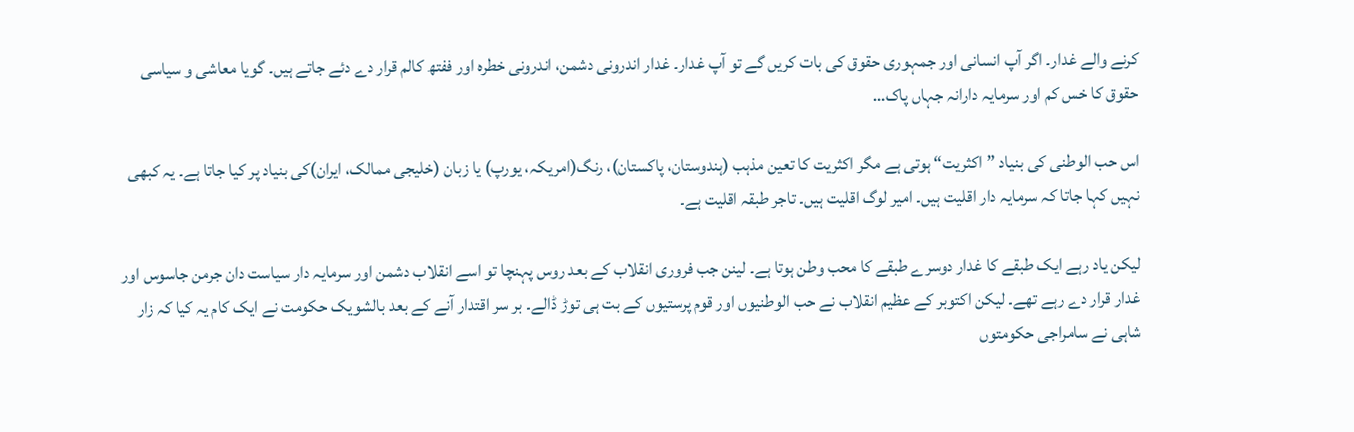کرنے والے غدار۔ اگر آپ انسانی اور جمہوری حقوق کی بات کریں گے تو آپ غدار۔ غدار اندرونی دشمن، اندرونی خطرہ اور ففتھ کالم قرار دے دئے جاتے ہیں۔ گویا معاشی و سیاسی حقوق کا خس کم اور سرمایہ دارانہ جہاں پاک…

اس حب الوطنی کی بنیاد ”اکثریت“ ہوتی ہے مگر اکثریت کا تعین مذہب (ہندوستان، پاکستان)، رنگ(امریکہ، یورپ) یا زبان (خلیجی ممالک، ایران)کی بنیاد پر کیا جاتا ہے۔ یہ کبھی نہیں کہا جاتا کہ سرمایہ دار اقلیت ہیں۔ امیر لوگ اقلیت ہیں۔ تاجر طبقہ اقلیت ہے۔

لیکن یاد رہے ایک طبقے کا غدار دوسرے طبقے کا محب وطن ہوتا ہے۔ لینن جب فروری انقلاب کے بعد روس پہنچا تو اسے انقلاب دشمن اور سرمایہ دار سیاست دان جرمن جاسوس اور غدار قرار دے رہے تھے۔ لیکن اکتوبر کے عظیم انقلاب نے حب الوطنیوں اور قوم پرستیوں کے بت ہی توڑ ڈالے۔ بر سر اقتدار آنے کے بعد بالشویک حکومت نے ایک کام یہ کیا کہ زار شاہی نے سامراجی حکومتوں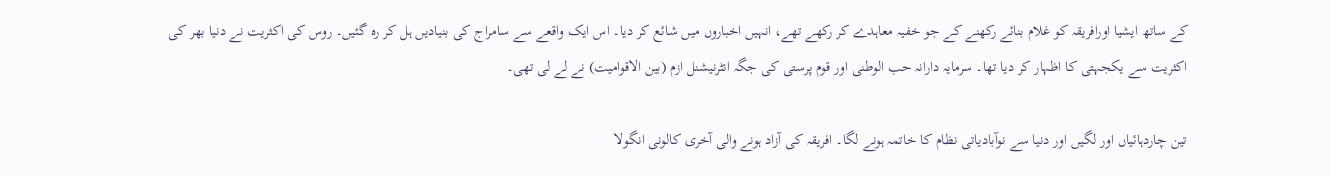کے ساتھ ایشیا اورافریقہ کو غلام بنائے رکھنے کے جو خفیہ معاہدے کر رکھے تھے، انہیں اخباروں میں شائع کر دیا۔ اس ایک واقعے سے سامراج کی بنیادیں ہل کر رہ گئیں۔ روس کی اکثریت نے دنیا بھر کی اکثریت سے یکجہتی کا اظہار کر دیا تھا۔ سرمایہ دارانہ حب الوطنی اور قوم پرستی کی جگہ انٹرنیشنل ازم (بین الاقوامیت) نے لے لی تھی۔

تین چاردہائیاں اور لگیں اور دنیا سے نوآبادیاتی نظام کا خاتمہ ہونے لگا۔ افریقہ کی آزاد ہونے والی آخری کالونی انگولا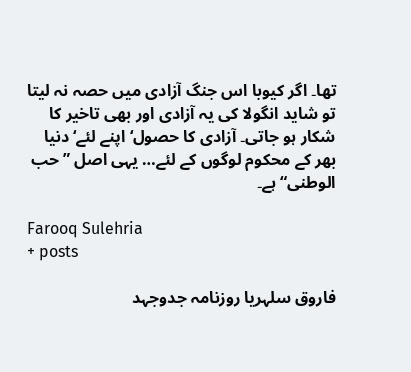تھا۔ اگر کیوبا اس جنگ آزادی میں حصہ نہ لیتا تو شاید انگولا کی یہ آزادی اور بھی تاخیر کا شکار ہو جاتی۔ آزادی کا حصول‘ اپنے لئے‘ دنیا بھر کے محکوم لوگوں کے لئے… یہی اصل ”حب الوطنی“ ہے۔

Farooq Sulehria
+ posts

فاروق سلہریا روزنامہ جدوجہد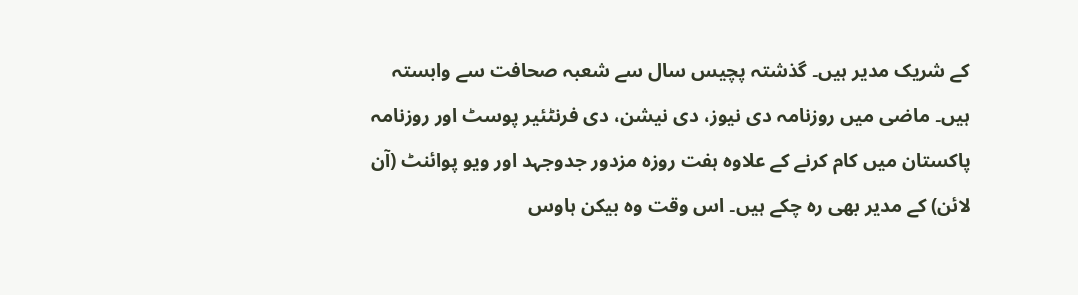کے شریک مدیر ہیں۔ گذشتہ پچیس سال سے شعبہ صحافت سے وابستہ ہیں۔ ماضی میں روزنامہ دی نیوز، دی نیشن، دی فرنٹئیر پوسٹ اور روزنامہ پاکستان میں کام کرنے کے علاوہ ہفت روزہ مزدور جدوجہد اور ویو پوائنٹ (آن لائن) کے مدیر بھی رہ چکے ہیں۔ اس وقت وہ بیکن ہاوس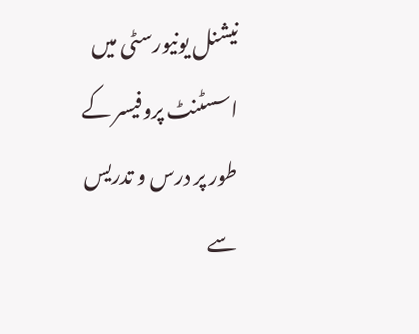نیشنل یونیورسٹی میں اسسٹنٹ پروفیسر کے طور پر درس و تدریس سے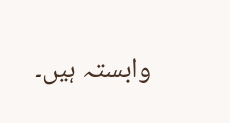وابستہ ہیں۔